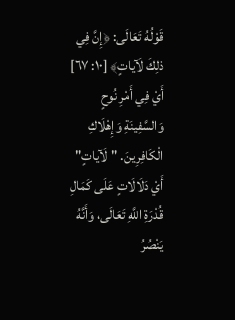قَوْلُهُ تَعَالَى: ﴿إِنَّ فِي ذلِكَ لَآياتٍ﴾ [١٠: ٦٧] أَيْ فِي أَمْرِ نُوحٍ وَالسَّفِينَةِ وَإِهْلَاكِ الْكَافِرِينَ. "لَآياتٍ" أَيْ دَلَالَاتٍ عَلَى كَمَالِ قُدْرَةِ اللَّهِ تَعَالَى، وَأَنَّهُ يَنْصُرُ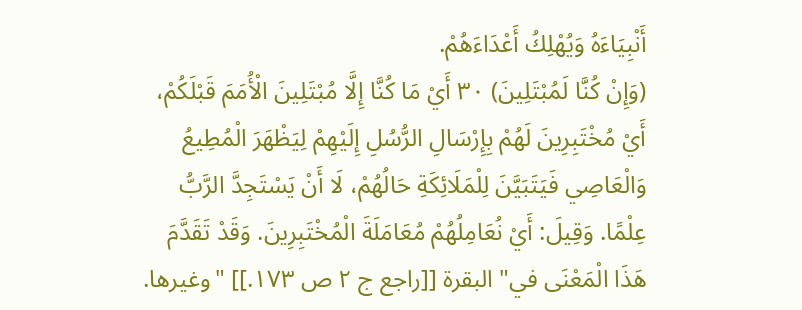أَنْبِيَاءَهُ وَيُهْلِكُ أَعْدَاءَهُمْ.
(وَإِنْ كُنَّا لَمُبْتَلِينَ) ٣٠ أَيْ مَا كُنَّا إِلَّا مُبْتَلِينَ الْأُمَمَ قَبْلَكُمْ، أَيْ مُخْتَبِرِينَ لَهُمْ بِإِرْسَالِ الرُّسُلِ إِلَيْهِمْ لِيَظْهَرَ الْمُطِيعُ وَالْعَاصِي فَيَتَبَيَّنَ لِلْمَلَائِكَةِ حَالُهُمْ، لَا أَنْ يَسْتَجِدَّ الرَّبُّ عِلْمًا. وَقِيلَ: أَيْ نُعَامِلُهُمْ مُعَامَلَةَ الْمُخْتَبِرِينَ. وَقَدْ تَقَدَّمَ هَذَا الْمَعْنَى في" البقرة [[راجع ج ٢ ص ١٧٣.]] "وغيرها.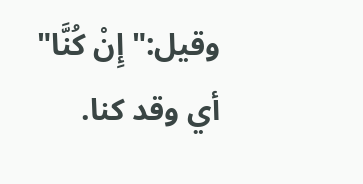وقيل:" إِنْ كُنَّا" أي وقد كنا.